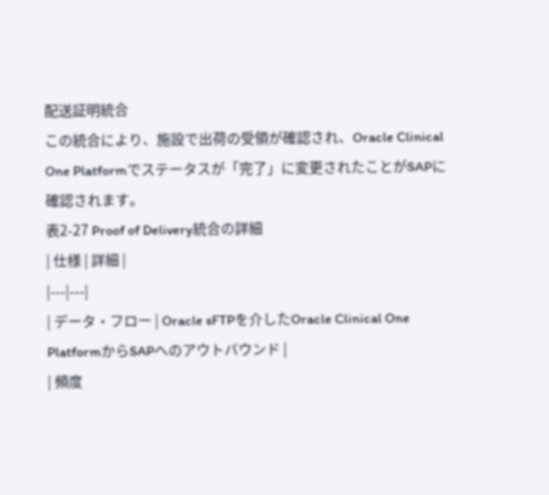配送証明統合
この統合により、施設で出荷の受領が確認され、Oracle Clinical One Platformでステータスが「完了」に変更されたことがSAPに確認されます。
表2-27 Proof of Delivery統合の詳細
| 仕様 | 詳細 |
|---|---|
| データ・フロー | Oracle sFTPを介したOracle Clinical One PlatformからSAPへのアウトバウンド |
| 頻度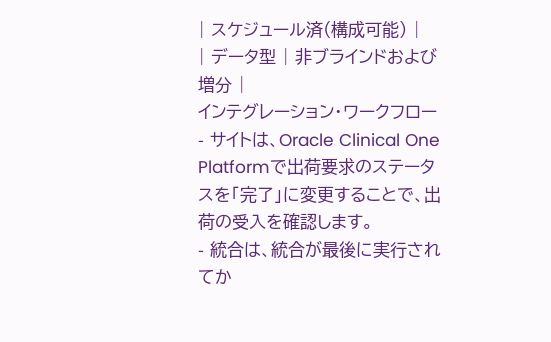| スケジュール済(構成可能) |
| データ型 | 非ブラインドおよび増分 |
インテグレーション・ワークフロー
- サイトは、Oracle Clinical One Platformで出荷要求のステータスを「完了」に変更することで、出荷の受入を確認します。
- 統合は、統合が最後に実行されてか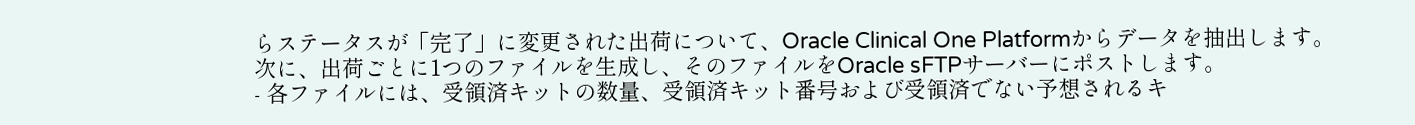らステータスが「完了」に変更された出荷について、Oracle Clinical One Platformからデータを抽出します。次に、出荷ごとに1つのファイルを生成し、そのファイルをOracle sFTPサーバーにポストします。
- 各ファイルには、受領済キットの数量、受領済キット番号および受領済でない予想されるキ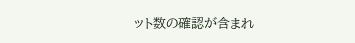ット数の確認が含まれ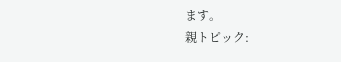ます。
親トピック: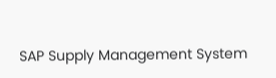SAP Supply Management System